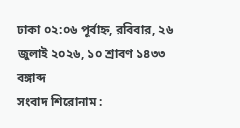ঢাকা ০২:০৬ পূর্বাহ্ন, রবিবার, ২৬ জুলাই ২০২৬, ১০ শ্রাবণ ১৪৩৩ বঙ্গাব্দ
সংবাদ শিরোনাম :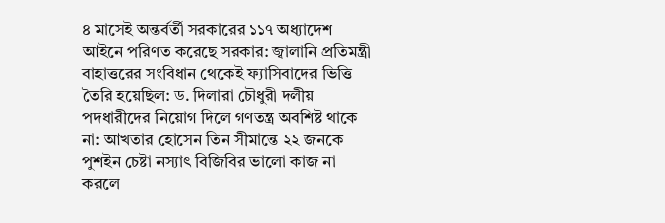৪ মাসেই অন্তর্বর্তী সরকারের ১১৭ অধ্যাদেশ আইনে পরিণত করেছে সরকার: জ্বালানি প্রতিমন্ত্রী বাহাত্তরের সংবিধান থেকেই ফ্যাসিবাদের ভিত্তি তৈরি হয়েছিল: ড. দিলারা চৌধুরী দলীয় পদধারীদের নিয়োগ দিলে গণতন্ত্র অবশিষ্ট থাকে না: আখতার হোসেন তিন সীমান্তে ২২ জনকে পুশইন চেষ্টা নস্যাৎ বিজিবির ভালো কাজ না করলে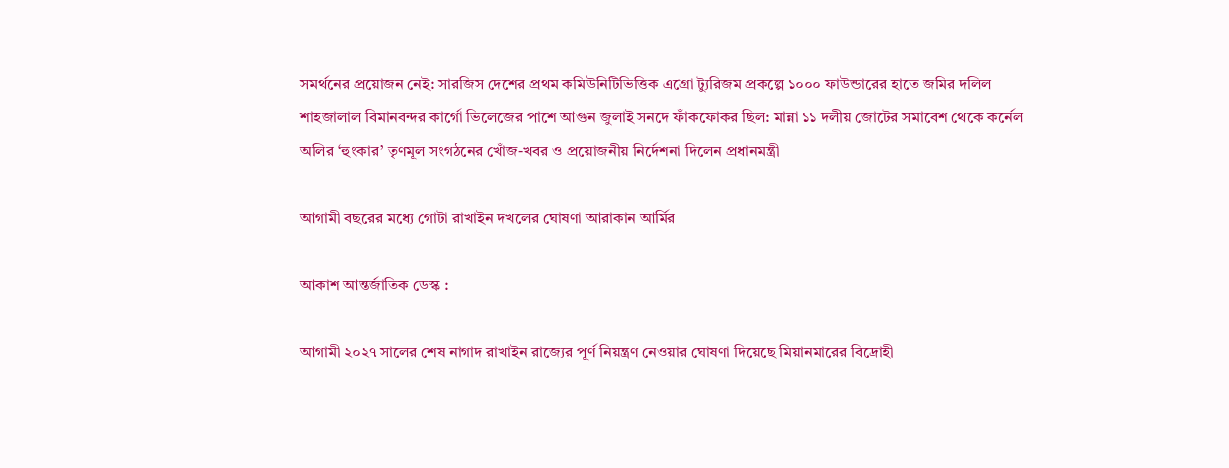সমর্থনের প্রয়োজন নেই: সারজিস দেশের প্রথম কমিউনিটিভিত্তিক এগ্রো ট্যুরিজম প্রকল্পে ১০০০ ফাউন্ডারের হাতে জমির দলিল শাহজালাল বিমানবন্দর কার্গো ভিলেজের পাশে আগুন জুলাই সনদে ফাঁকফোকর ছিল: মান্না ১১ দলীয় জোটের সমাবেশ থেকে কর্নেল অলির ‘হুংকার’ তৃণমূল সংগঠনের খোঁজ-খবর ও প্রয়োজনীয় নির্দেশনা দিলেন প্রধানমন্ত্রী

আগামী বছরের মধ্যে গোটা রাখাইন দখলের ঘোষণা আরাকান আর্মির

আকাশ আন্তর্জাতিক ডেস্ক :

আগামী ২০২৭ সালের শেষ নাগাদ রাখাইন রাজ্যের পূর্ণ নিয়ন্ত্রণ নেওয়ার ঘোষণা দিয়েছে মিয়ানমারের বিদ্রোহী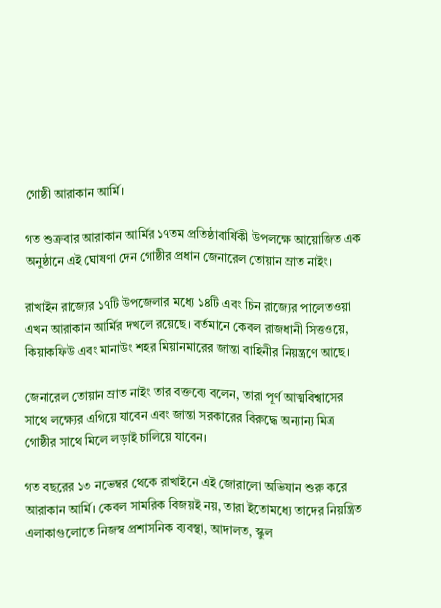গোষ্ঠী আরাকান আর্মি।

গত শুক্রবার আরাকান আর্মির ১৭তম প্রতিষ্ঠাবার্ষিকী উপলক্ষে আয়োজিত এক অনুষ্ঠানে এই ঘোষণা দেন গোষ্ঠীর প্রধান জেনারেল তোয়ান ম্রাত নাইং।

রাখাইন রাজ্যের ১৭টি উপজেলার মধ্যে ১৪টি এবং চিন রাজ্যের পালেতওয়া এখন আরাকান আর্মির দখলে রয়েছে। বর্তমানে কেবল রাজধানী সিত্তওয়ে, কিয়াকফিউ এবং মানাউং শহর মিয়ানমারের জান্তা বাহিনীর নিয়ন্ত্রণে আছে।

জেনারেল তোয়ান ম্রাত নাইং তার বক্তব্যে বলেন, তারা পূর্ণ আত্মবিশ্বাসের সাথে লক্ষ্যের এগিয়ে যাবেন এবং জান্তা সরকারের বিরুদ্ধে অন্যান্য মিত্র গোষ্ঠীর সাথে মিলে লড়াই চালিয়ে যাবেন।

গত বছরের ১৩ নভেম্বর থেকে রাখাইনে এই জোরালো অভিযান শুরু করে আরাকান আর্মি। কেবল সামরিক বিজয়ই নয়, তারা ইতোমধ্যে তাদের নিয়ন্ত্রিত এলাকাগুলোতে নিজস্ব প্রশাসনিক ব্যবস্থা, আদালত, স্কুল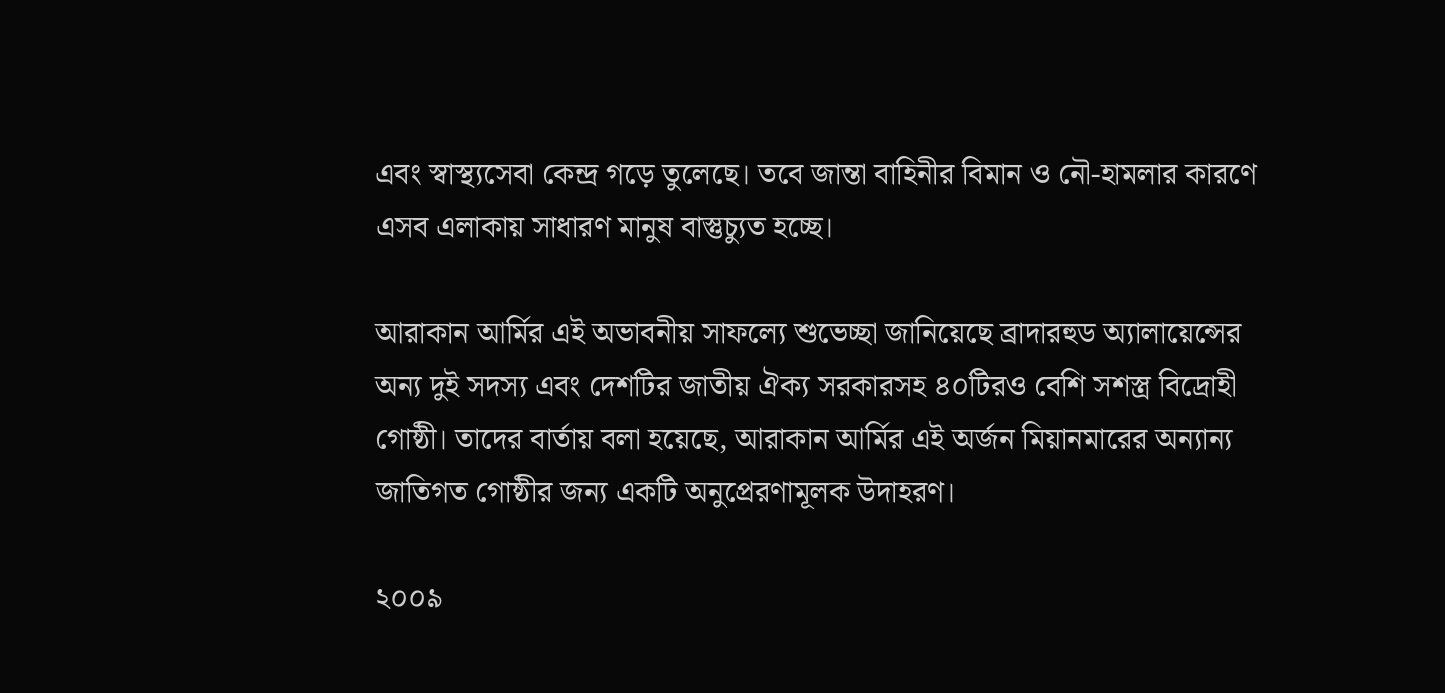এবং স্বাস্থ্যসেবা কেন্দ্র গড়ে তুলেছে। তবে জান্তা বাহিনীর বিমান ও নৌ-হামলার কারণে এসব এলাকায় সাধারণ মানুষ বাস্তুচ্যুত হচ্ছে।

আরাকান আর্মির এই অভাবনীয় সাফল্যে শুভেচ্ছা জানিয়েছে ব্রাদারহুড অ্যালায়েন্সের অন্য দুই সদস্য এবং দেশটির জাতীয় ঐক্য সরকারসহ ৪০টিরও বেশি সশস্ত্র বিদ্রোহী গোষ্ঠী। তাদের বার্তায় বলা হয়েছে, আরাকান আর্মির এই অর্জন মিয়ানমারের অন্যান্য জাতিগত গোষ্ঠীর জন্য একটি অনুপ্রেরণামূলক উদাহরণ।

২০০৯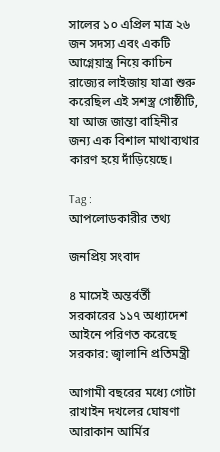সালের ১০ এপ্রিল মাত্র ২৬ জন সদস্য এবং একটি আগ্নেয়াস্ত্র নিয়ে কাচিন রাজ্যের লাইজায় যাত্রা শুরু করেছিল এই সশস্ত্র গোষ্ঠীটি, যা আজ জান্তা বাহিনীর জন্য এক বিশাল মাথাব্যথার কারণ হয়ে দাঁড়িয়েছে।

Tag :
আপলোডকারীর তথ্য

জনপ্রিয় সংবাদ

৪ মাসেই অন্তর্বর্তী সরকারের ১১৭ অধ্যাদেশ আইনে পরিণত করেছে সরকার: জ্বালানি প্রতিমন্ত্রী

আগামী বছরের মধ্যে গোটা রাখাইন দখলের ঘোষণা আরাকান আর্মির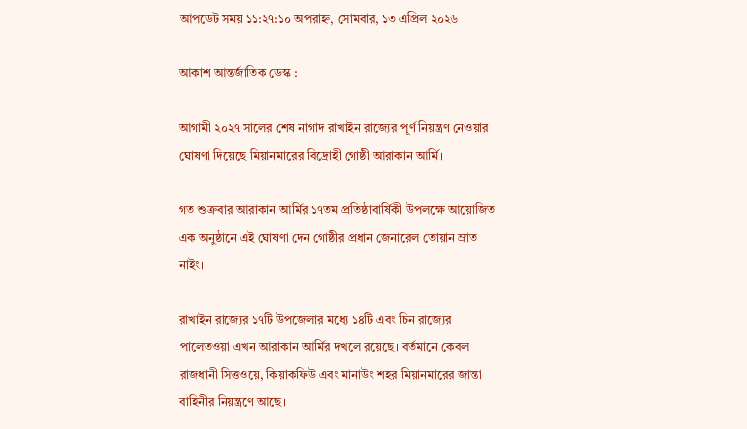আপডেট সময় ১১:২৭:১০ অপরাহ্ন, সোমবার, ১৩ এপ্রিল ২০২৬

আকাশ আন্তর্জাতিক ডেস্ক :

আগামী ২০২৭ সালের শেষ নাগাদ রাখাইন রাজ্যের পূর্ণ নিয়ন্ত্রণ নেওয়ার ঘোষণা দিয়েছে মিয়ানমারের বিদ্রোহী গোষ্ঠী আরাকান আর্মি।

গত শুক্রবার আরাকান আর্মির ১৭তম প্রতিষ্ঠাবার্ষিকী উপলক্ষে আয়োজিত এক অনুষ্ঠানে এই ঘোষণা দেন গোষ্ঠীর প্রধান জেনারেল তোয়ান ম্রাত নাইং।

রাখাইন রাজ্যের ১৭টি উপজেলার মধ্যে ১৪টি এবং চিন রাজ্যের পালেতওয়া এখন আরাকান আর্মির দখলে রয়েছে। বর্তমানে কেবল রাজধানী সিত্তওয়ে, কিয়াকফিউ এবং মানাউং শহর মিয়ানমারের জান্তা বাহিনীর নিয়ন্ত্রণে আছে।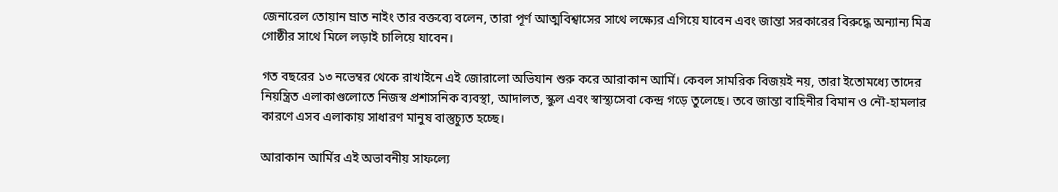জেনারেল তোয়ান ম্রাত নাইং তার বক্তব্যে বলেন, তারা পূর্ণ আত্মবিশ্বাসের সাথে লক্ষ্যের এগিয়ে যাবেন এবং জান্তা সরকারের বিরুদ্ধে অন্যান্য মিত্র গোষ্ঠীর সাথে মিলে লড়াই চালিয়ে যাবেন।

গত বছরের ১৩ নভেম্বর থেকে রাখাইনে এই জোরালো অভিযান শুরু করে আরাকান আর্মি। কেবল সামরিক বিজয়ই নয়, তারা ইতোমধ্যে তাদের নিয়ন্ত্রিত এলাকাগুলোতে নিজস্ব প্রশাসনিক ব্যবস্থা, আদালত, স্কুল এবং স্বাস্থ্যসেবা কেন্দ্র গড়ে তুলেছে। তবে জান্তা বাহিনীর বিমান ও নৌ-হামলার কারণে এসব এলাকায় সাধারণ মানুষ বাস্তুচ্যুত হচ্ছে।

আরাকান আর্মির এই অভাবনীয় সাফল্যে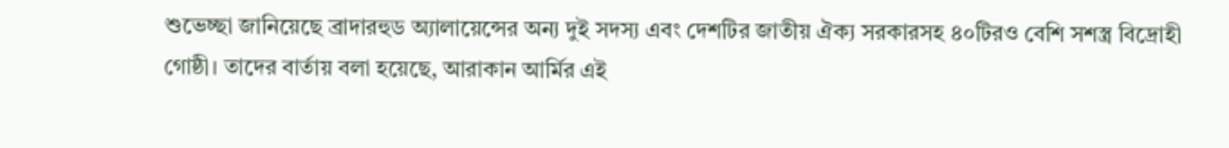শুভেচ্ছা জানিয়েছে ব্রাদারহুড অ্যালায়েন্সের অন্য দুই সদস্য এবং দেশটির জাতীয় ঐক্য সরকারসহ ৪০টিরও বেশি সশস্ত্র বিদ্রোহী গোষ্ঠী। তাদের বার্তায় বলা হয়েছে, আরাকান আর্মির এই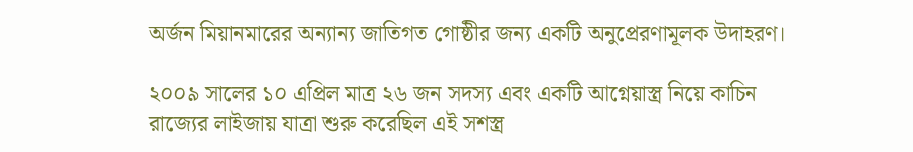অর্জন মিয়ানমারের অন্যান্য জাতিগত গোষ্ঠীর জন্য একটি অনুপ্রেরণামূলক উদাহরণ।

২০০৯ সালের ১০ এপ্রিল মাত্র ২৬ জন সদস্য এবং একটি আগ্নেয়াস্ত্র নিয়ে কাচিন রাজ্যের লাইজায় যাত্রা শুরু করেছিল এই সশস্ত্র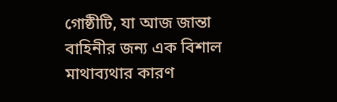গোষ্ঠীটি, যা আজ জান্তা বাহিনীর জন্য এক বিশাল মাথাব্যথার কারণ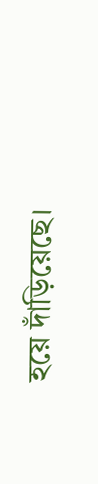হয়ে দাঁড়িয়েছে।